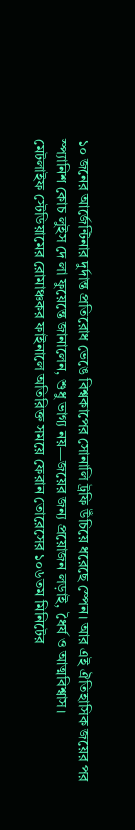১০ জনের আর্জেন্টিনার দুর্দান্ত প্রতিরোধ ভেঙে বিশ্বকাপের সোনালি ট্রফি উঁচিয়ে ধরেছে স্পেন। আর এই ঐতিহাসিক জয়ের পর স্প্যানিশ কোচ লুইস দে লা ফুয়েন্তে জানালেন, শুধু ভাগ্য নয়—জয়ের জন্য প্রয়োজন লড়াই, ধৈর্য ও আত্মবিশ্বাস।
মেটলাইফ স্টেডিয়ামের রোমাঞ্চকর ফাইনালে অতিরিক্ত সময়ে ফেরান তোরেসের ১০৬তম মিনিটের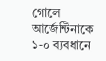গোলে আর্জেন্টিনাকে ১-০ ব্যবধানে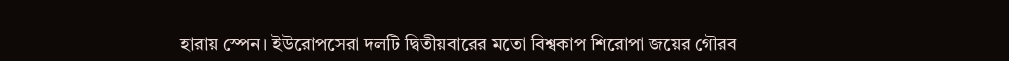হারায় স্পেন। ইউরোপসেরা দলটি দ্বিতীয়বারের মতো বিশ্বকাপ শিরোপা জয়ের গৌরব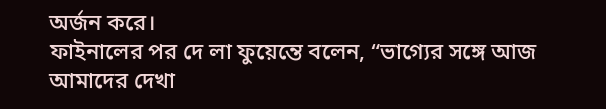অর্জন করে।
ফাইনালের পর দে লা ফুয়েন্তে বলেন, “ভাগ্যের সঙ্গে আজ আমাদের দেখা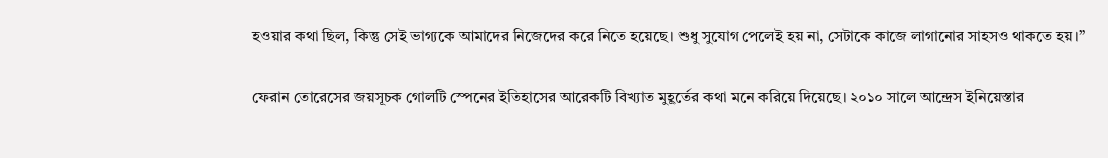হওয়ার কথা ছিল, কিন্তু সেই ভাগ্যকে আমাদের নিজেদের করে নিতে হয়েছে। শুধু সুযোগ পেলেই হয় না, সেটাকে কাজে লাগানোর সাহসও থাকতে হয়।”

ফেরান তোরেসের জয়সূচক গোলটি স্পেনের ইতিহাসের আরেকটি বিখ্যাত মুহূর্তের কথা মনে করিয়ে দিয়েছে। ২০১০ সালে আন্দ্রেস ইনিয়েস্তার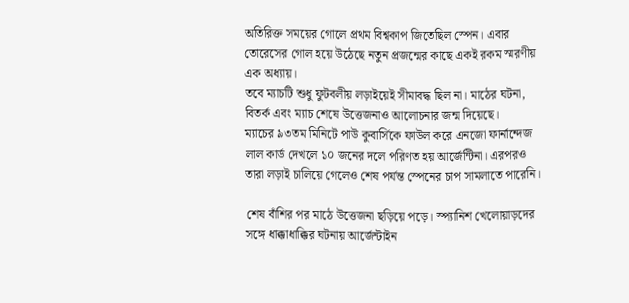অতিরিক্ত সময়ের গোলে প্রথম বিশ্বকাপ জিতেছিল স্পেন। এবার তোরেসের গোল হয়ে উঠেছে নতুন প্রজন্মের কাছে একই রকম স্মরণীয় এক অধ্যায়।
তবে ম্যাচটি শুধু ফুটবলীয় লড়াইয়েই সীমাবদ্ধ ছিল না। মাঠের ঘটনা, বিতর্ক এবং ম্যাচ শেষে উত্তেজনাও আলোচনার জন্ম দিয়েছে।
ম্যাচের ৯৩তম মিনিটে পাউ কুবার্সিকে ফাউল করে এনজো ফার্নান্দেজ লাল কার্ড দেখলে ১০ জনের দলে পরিণত হয় আর্জেন্টিনা। এরপরও তারা লড়াই চালিয়ে গেলেও শেষ পর্যন্ত স্পেনের চাপ সামলাতে পারেনি।

শেষ বাঁশির পর মাঠে উত্তেজনা ছড়িয়ে পড়ে। স্প্যানিশ খেলোয়াড়দের সঙ্গে ধাক্কাধাক্কির ঘটনায় আর্জেন্টাইন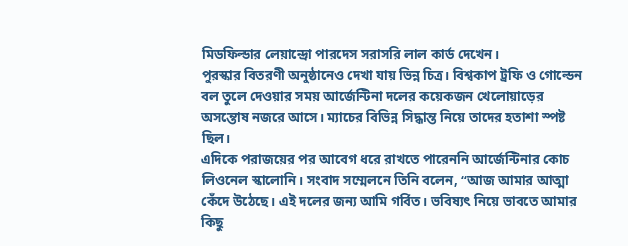মিডফিল্ডার লেয়ান্দ্রো পারদেস সরাসরি লাল কার্ড দেখেন।
পুরস্কার বিতরণী অনুষ্ঠানেও দেখা যায় ভিন্ন চিত্র। বিশ্বকাপ ট্রফি ও গোল্ডেন বল তুলে দেওয়ার সময় আর্জেন্টিনা দলের কয়েকজন খেলোয়াড়ের অসন্তোষ নজরে আসে। ম্যাচের বিভিন্ন সিদ্ধান্ত নিয়ে তাদের হতাশা স্পষ্ট ছিল।
এদিকে পরাজয়ের পর আবেগ ধরে রাখতে পারেননি আর্জেন্টিনার কোচ লিওনেল স্কালোনি। সংবাদ সম্মেলনে তিনি বলেন, “আজ আমার আত্মা কেঁদে উঠেছে। এই দলের জন্য আমি গর্বিত। ভবিষ্যৎ নিয়ে ভাবতে আমার কিছু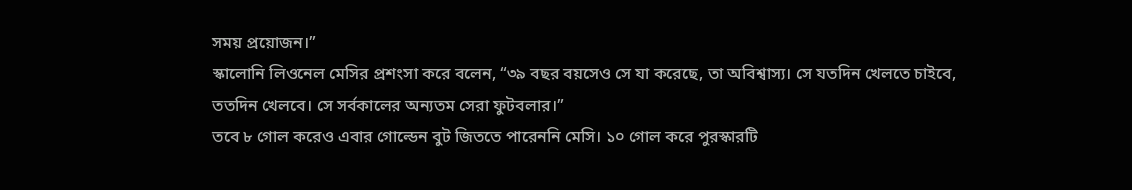সময় প্রয়োজন।”
স্কালোনি লিওনেল মেসির প্রশংসা করে বলেন, “৩৯ বছর বয়সেও সে যা করেছে, তা অবিশ্বাস্য। সে যতদিন খেলতে চাইবে, ততদিন খেলবে। সে সর্বকালের অন্যতম সেরা ফুটবলার।”
তবে ৮ গোল করেও এবার গোল্ডেন বুট জিততে পারেননি মেসি। ১০ গোল করে পুরস্কারটি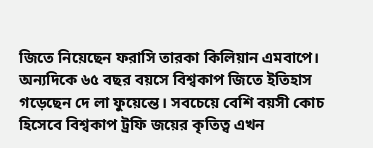জিতে নিয়েছেন ফরাসি তারকা কিলিয়ান এমবাপে।
অন্যদিকে ৬৫ বছর বয়সে বিশ্বকাপ জিতে ইতিহাস গড়েছেন দে লা ফুয়েন্তে। সবচেয়ে বেশি বয়সী কোচ হিসেবে বিশ্বকাপ ট্রফি জয়ের কৃতিত্ব এখন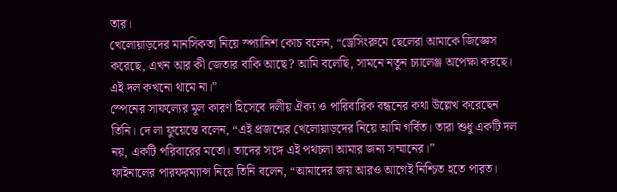তার।
খেলোয়াড়দের মানসিকতা নিয়ে স্প্যানিশ কোচ বলেন, “ড্রেসিংরুমে ছেলেরা আমাকে জিজ্ঞেস করেছে, এখন আর কী জেতার বাকি আছে? আমি বলেছি, সামনে নতুন চ্যালেঞ্জ অপেক্ষা করছে। এই দল কখনো থামে না।”
স্পেনের সাফল্যের মূল কারণ হিসেবে দলীয় ঐক্য ও পারিবারিক বন্ধনের কথা উল্লেখ করেছেন তিনি। দে লা ফুয়েন্তে বলেন, “এই প্রজন্মের খেলোয়াড়দের নিয়ে আমি গর্বিত। তারা শুধু একটি দল নয়, একটি পরিবারের মতো। তাদের সঙ্গে এই পথচলা আমার জন্য সম্মানের।”
ফাইনালের পারফরম্যান্স নিয়ে তিনি বলেন, “আমাদের জয় আরও আগেই নিশ্চিত হতে পারত।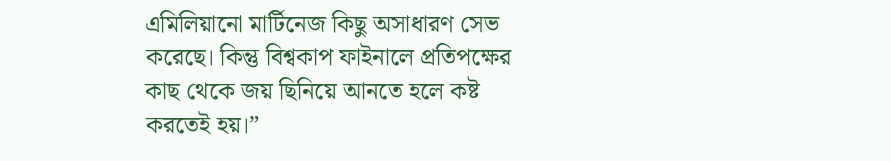এমিলিয়ানো মার্টিনেজ কিছু অসাধারণ সেভ করেছে। কিন্তু বিশ্বকাপ ফাইনালে প্রতিপক্ষের কাছ থেকে জয় ছিনিয়ে আনতে হলে কষ্ট করতেই হয়।”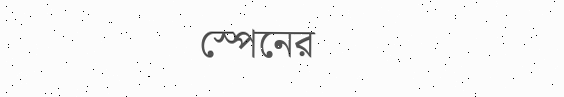স্পেনের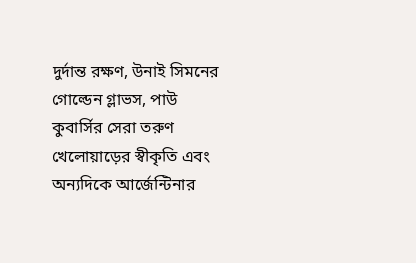দুর্দান্ত রক্ষণ, উনাই সিমনের গোল্ডেন গ্লাভস, পাউ কুবার্সির সেরা তরুণ খেলোয়াড়ের স্বীকৃতি এবং অন্যদিকে আর্জেন্টিনার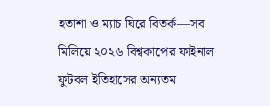হতাশা ও ম্যাচ ঘিরে বিতর্ক—সব মিলিয়ে ২০২৬ বিশ্বকাপের ফাইনাল ফুটবল ইতিহাসের অন্যতম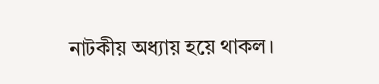নাটকীয় অধ্যায় হয়ে থাকল।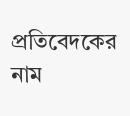প্রতিবেদকের নাম